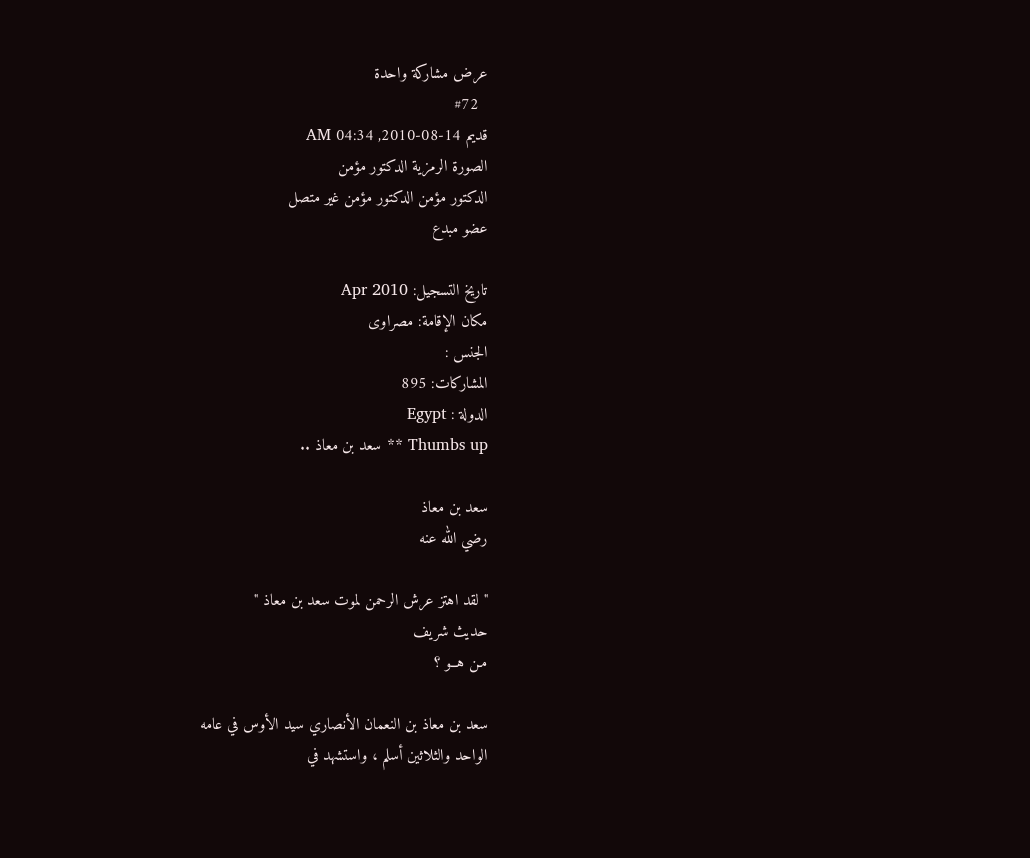عرض مشاركة واحدة
  #72
قديم 14-08-2010, 04:34 AM
الصورة الرمزية الدكتور مؤمن
الدكتور مؤمن الدكتور مؤمن غير متصل
عضو مبدع

تاريخ التسجيل: Apr 2010
مكان الإقامة: مصراوى
الجنس :
المشاركات: 895
الدولة : Egypt
Thumbs up ** سعد بن معاذ ..

سعد بن معاذ
رضي الله عنه

" لقد اهتز عرش الرحمن لموت سعد بن معاذ "
حديث شريف
مـن هــو ؟

سعد بن معاذ بن النعمان الأنصاري سيد الأوس في عامه
الواحد والثلاثين أسلم ، واستشهد في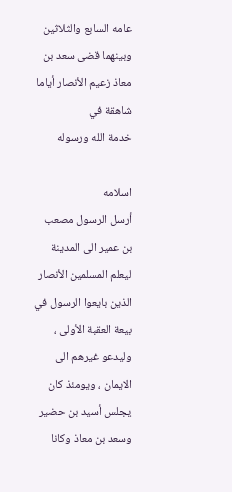عامه السابع والثلاثين
وبينهما قضى سعد بن معاذ زعيم الأنصار أياما شاهقة في
خدمة الله ورسوله

اسلامه
أرسل الرسول مصعب بن عمير الى المدينة ليعلم المسلمين الأنصار الذين بايعوا الرسول في بيعة العقبة الأولى ، وليدعو غيرهم الى الايمان ، ويومئذ كان يجلس أسيد بن حضير وسعد بن معاذ وكانا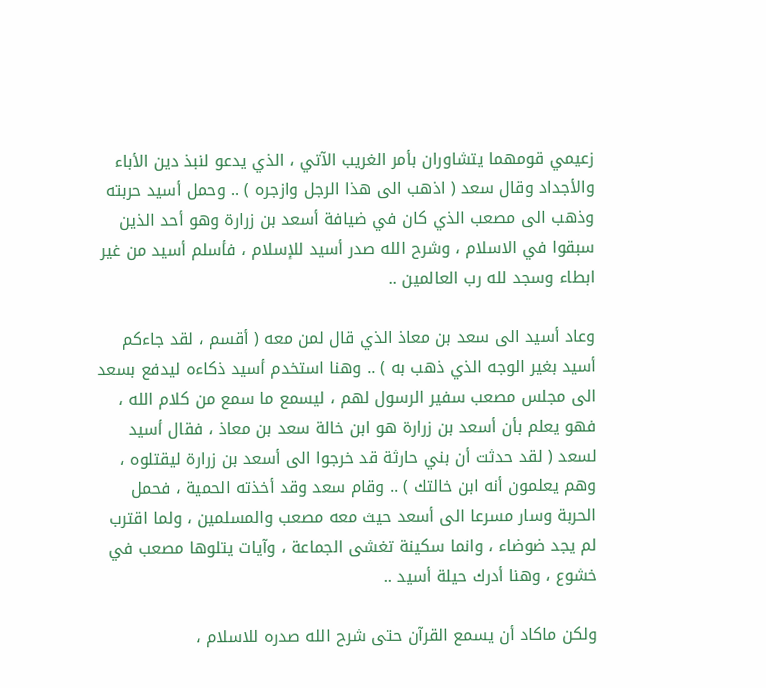زعيمي قومهما يتشاوران بأمر الغريب الآتي ، الذي يدعو لنبذ دين الأباء والأجداد وقال سعد ( اذهب الى هذا الرجل وازجره ) .. وحمل أسيد حربته وذهب الى مصعب الذي كان في ضيافة أسعد بن زرارة وهو أحد الذين سبقوا في الاسلام ، وشرح الله صدر أسيد للإسلام ، فأسلم أسيد من غير ابطاء وسجد لله رب العالمين ..

وعاد أسيد الى سعد بن معاذ الذي قال لمن معه ( أقسم ، لقد جاءكم أسيد بغير الوجه الذي ذهب به ) .. وهنا استخدم أسيد ذكاءه ليدفع بسعد الى مجلس مصعب سفير الرسول لهم ، ليسمع ما سمع من كلام الله ، فهو يعلم بأن أسعد بن زرارة هو ابن خالة سعد بن معاذ ، فقال أسيد لسعد ( لقد حدثت أن بني حارثة قد خرجوا الى أسعد بن زرارة ليقتلوه ، وهم يعلمون أنه ابن خالتك ) .. وقام سعد وقد أخذته الحمية ، فحمل الحربة وسار مسرعا الى أسعد حيث معه مصعب والمسلمين ، ولما اقترب لم يجد ضوضاء ، وانما سكينة تغشى الجماعة ، وآيات يتلوها مصعب في خشوع ، وهنا أدرك حيلة أسيد ..

ولكن ماكاد أن يسمع القرآن حتى شرح الله صدره للاسلام ،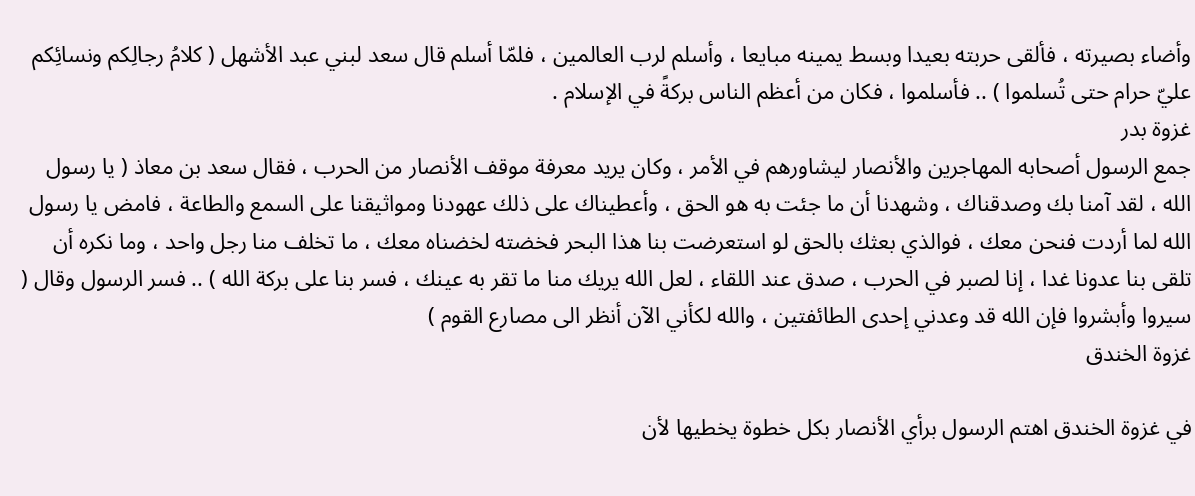وأضاء بصيرته ، فألقى حربته بعيدا وبسط يمينه مبايعا ، وأسلم لرب العالمين ، فلمّا أسلم قال سعد لبني عبد الأشهل ( كلامُ رجالِكم ونسائِكم عليّ حرام حتى تُسلموا ) .. فأسلموا ، فكان من أعظم الناس بركةً في الإسلام .
غزوة بدر
جمع الرسول أصحابه المهاجرين والأنصار ليشاورهم في الأمر ، وكان يريد معرفة موقف الأنصار من الحرب ، فقال سعد بن معاذ ( يا رسول الله ، لقد آمنا بك وصدقناك ، وشهدنا أن ما جئت به هو الحق ، وأعطيناك على ذلك عهودنا ومواثيقنا على السمع والطاعة ، فامض يا رسول الله لما أردت فنحن معك ، فوالذي بعثك بالحق لو استعرضت بنا هذا البحر فخضته لخضناه معك ، ما تخلف منا رجل واحد ، وما نكره أن تلقى بنا عدونا غدا ، إنا لصبر في الحرب ، صدق عند اللقاء ، لعل الله يريك منا ما تقر به عينك ، فسر بنا على بركة الله ) .. فسر الرسول وقال ( سيروا وأبشروا فإن الله قد وعدني إحدى الطائفتين ، والله لكأني الآن أنظر الى مصارع القوم )
غزوة الخندق

في غزوة الخندق اهتم الرسول برأي الأنصار بكل خطوة يخطيها لأن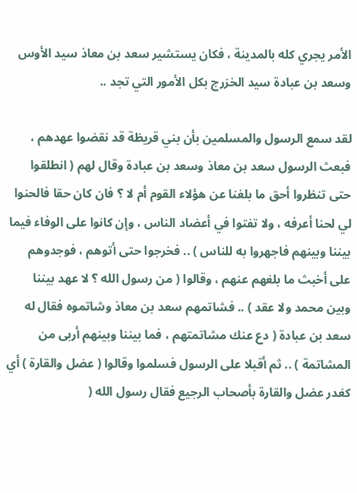الأمر يجري كله بالمدينة ، فكان يستشير سعد بن معاذ سيد الأوس وسعد بن عبادة سيد الخزرج بكل الأمور التي تجد ..

لقد سمع الرسول والمسلمين بأن بني قريظة قد نقضوا عهدهم ، فبعث الرسول سعد بن معاذ وسعد بن عبادة وقال لهم ( انطلقوا حتى تنظروا أحق ما بلغنا عن هؤلاء القوم أم لا ؟ فان كان حقا فالحنوا لي لحنا أعرفه ، ولا تفتوا في أعضاد الناس ، وإن كانوا على الوفاء فيما بيننا وبينهم فاجهروا به للناس ) .. فخرجوا حتى أتوهم ، فوجدوهم على أخبث ما بلغهم عنهم ، وقالوا ( من رسول الله ؟ لا عهد بيننا وبين محمد ولا عقد ) .. فشاتمهم سعد بن معاذ وشاتموه فقال له سعد بن عبادة ( دع عنك مشاتمتهم ، فما بيننا وبينهم أربى من المشاتمة ) .. ثم أقبلا على الرسول فسلموا وقالوا ( عضل والقارة ) أي كغدر عضل والقارة بأصحاب الرجيع فقال رسول الله (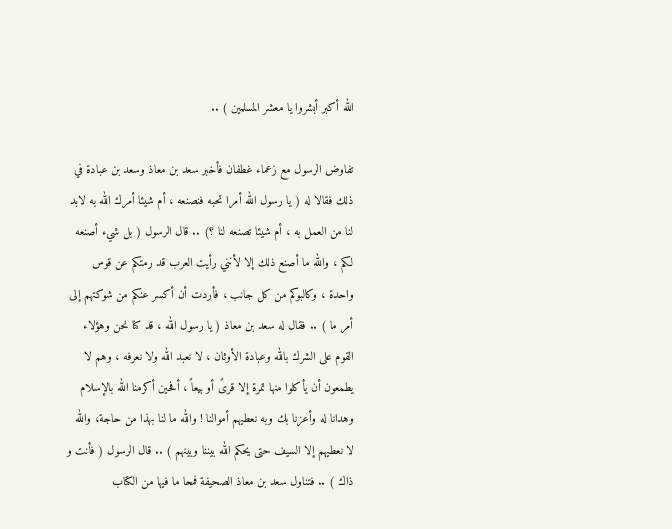الله أكبر أبشروا يا معشر المسلمين ) ..

تفاوض الرسول مع زعماء غطفان فأخبر سعد بن معاذ وسعد بن عبادة في ذلك فقالا له ( يا رسول الله أمرا تحبه فنصنعه ، أم شيئا أمرك الله به لابد لنا من العمل به ، أم شيئا تصنعه لنا ؟) .. قال الرسول ( بل شيء أصنعه لكم ، والله ما أصنع ذلك إلا لأنني رأيت العرب قد رمتكم عن قوس واحدة ، وكالبوكم من كل جانب ، فأردت أن أكسر عنكم من شوكتهم إلى أمر ما ) .. فقال له سعد بن معاذ ( يا رسول الله ، قد كنا نحن وهؤلاء القوم على الشرك بالله وعبادة الأوثان ، لا نعبد الله ولا نعرفه ، وهم لا يطمعون أن يأكلوا منها تمرة إلا قرىً أو بيعاً ، أفحين أكرمنا الله بالإسلام وهدانا له وأعزنا بك وبه نعطيهم أموالنا ! والله ما لنا بهذا من حاجة، والله لا نعطيهم إلا السيف حتى يحكم الله بيننا وبينهم ) .. قال الرسول ( فأنت و ذاك ) .. فتناول سعد بن معاذ الصحيفة فمحا ما فيها من الكتاب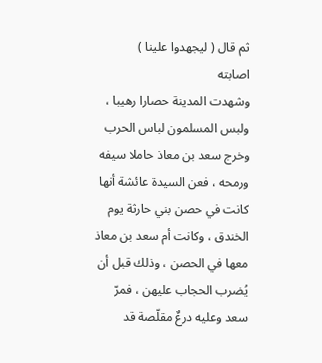ثم قال ( ليجهدوا علينا )
اصابته
وشهدت المدينة حصارا رهيبا ، ولبس المسلمون لباس الحرب وخرج سعد بن معاذ حاملا سيفه ورمحه ، فعن السيدة عائشة أنها كانت في حصن بني حارثة يوم الخندق ، وكانت أم سعد بن معاذ معها في الحصن ، وذلك قبل أن يُضرب الحجاب عليهن ، فمرّ سعد وعليه درعٌ مقلّصة قد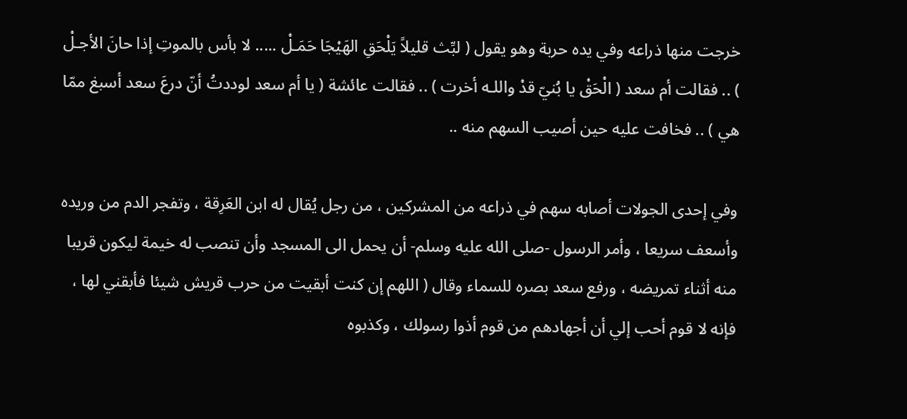خرجت منها ذراعه وفي يده حربة وهو يقول ( لبِّث قليلاً يَلْحَقِ الهَيْجَا حَمَـلْ ..... لا بأس بالموتِ إذا حانَ الأجـلْ ) .. فقالت أم سعد ( الْحَقْ يا بُنيّ قدْ واللـه أخرت ) .. فقالت عائشة ( يا أم سعد لوددتُ أنّ درعَ سعد أسبغ ممّا هي ) .. فخافت عليه حين أصيب السهم منه ..

وفي إحدى الجولات أصابه سهم في ذراعه من المشركين ، من رجل يُقال له ابن العَرِقة ، وتفجر الدم من وريده وأسعف سريعا ، وأمر الرسول -صلى الله عليه وسلم- أن يحمل الى المسجد وأن تنصب له خيمة ليكون قريبا منه أثناء تمريضه ، ورفع سعد بصره للسماء وقال ( اللهم إن كنت أبقيت من حرب قريش شيئا فأبقني لها ، فإنه لا قوم أحب إلي أن أجهادهم من قوم أذوا رسولك ، وكذبوه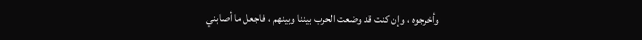وأخرجوه ، وإن كنت قد وضعت الحرب بيننا وبينهم ، فاجعل ما أصابني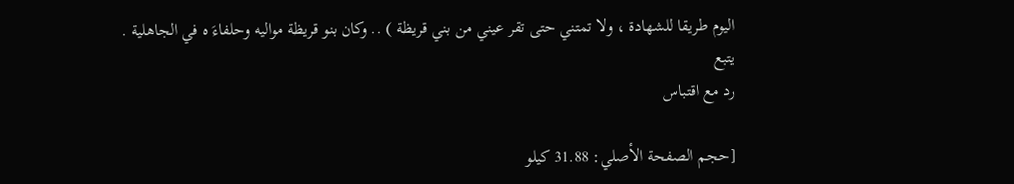اليوم طريقا للشهادة ، ولا تمتني حتى تقر عيني من بني قريظة ) .. وكان بنو قريظة مواليه وحلفاءَ ه في الجاهلية .
يتبع
رد مع اقتباس

[حجم الصفحة الأصلي: 31.88 كيلو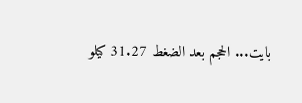بايت... الحجم بعد الضغط 31.27 كيلو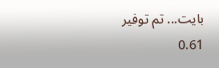بايت... تم توفير 0.61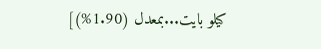كيلو بايت...بمعدل (1.90%)]